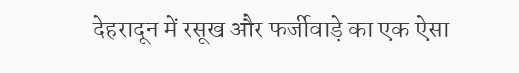देहरादून में रसूख और फर्जीवाड़े का एक ऐसा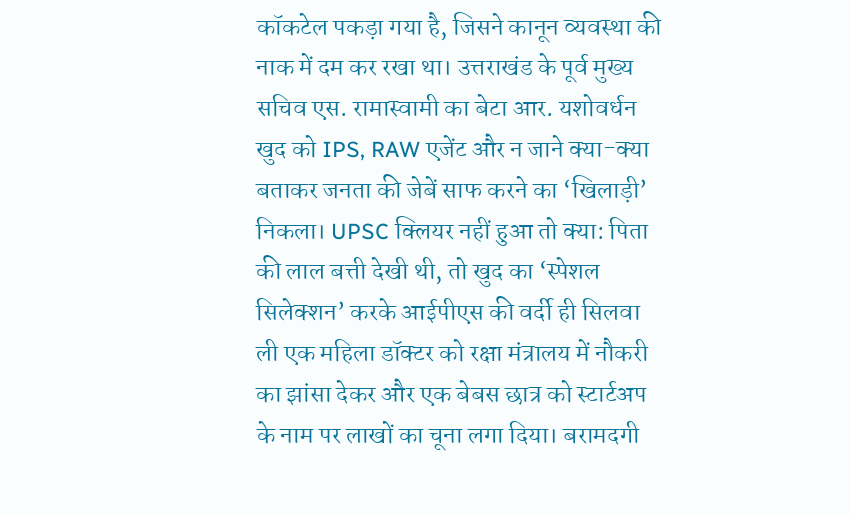कॉकटेल पकड़ा गया है, जिसने कानून व्यवस्था की नाक में दम कर रखा था। उत्तराखंड के पूर्व मुख्य सचिव एस. रामास्वामी का बेटा आर. यशोवर्धन खुद को IPS, RAW एजेंट और न जाने क्या-क्या बताकर जनता की जेबें साफ करने का ‘खिलाड़ी’ निकला। UPSC क्लियर नहीं हुआ तो क्या: पिता की लाल बत्ती देखी थी, तो खुद का ‘स्पेशल सिलेक्शन’ करके आईपीएस की वर्दी ही सिलवा ली एक महिला डॉक्टर को रक्षा मंत्रालय में नौकरी का झांसा देकर और एक बेबस छात्र को स्टार्टअप के नाम पर लाखों का चूना लगा दिया। बरामदगी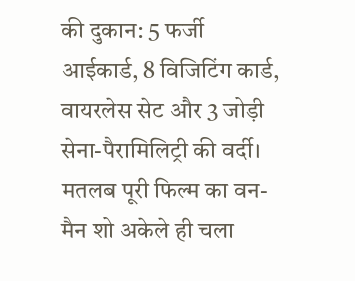की दुकान: 5 फर्जी आईकार्ड, 8 विजिटिंग कार्ड, वायरलेस सेट और 3 जोड़ी सेना-पैरामिलिट्री की वर्दी। मतलब पूरी फिल्म का वन-मैन शो अकेले ही चला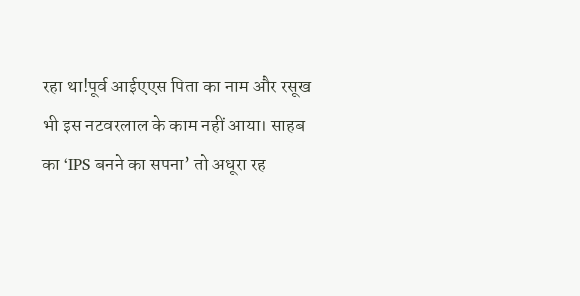रहा था!पूर्व आईएएस पिता का नाम और रसूख भी इस नटवरलाल के काम नहीं आया। साहब का ‘IPS बनने का सपना’ तो अधूरा रह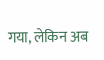गया, लेकिन अब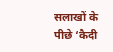सलाखों के पीछे ‘कैदी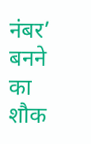नंबर’ बनने का शौक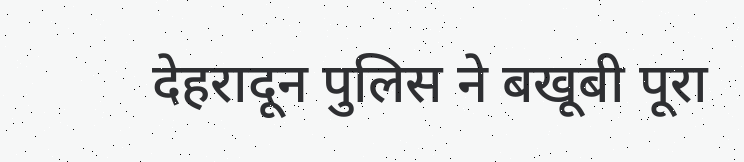देहरादून पुलिस ने बखूबी पूरा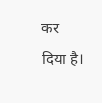कर दिया है।